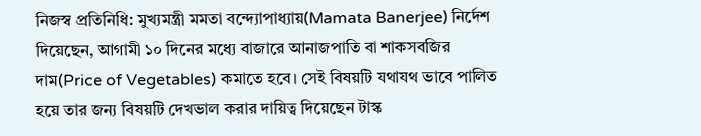নিজস্ব প্রতিনিধি: মুখ্যমন্ত্রী মমতা বন্দ্যোপাধ্যায়(Mamata Banerjee) নির্দেশ দিয়েছেন, আগামী ১০ দিনের মধ্যে বাজারে আনাজপাতি বা শাকসবজির দাম(Price of Vegetables) কমাতে হবে। সেই বিষয়টি যথাযথ ভাবে পালিত হয়ে তার জন্য বিষয়টি দেখভাল করার দায়িত্ব দিয়েছেন টাস্ক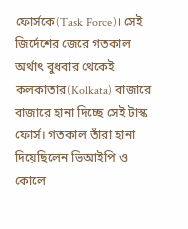ফোর্সকে(Task Force)। সেই জির্দেশের জেরে গতকাল অর্থাৎ বুধবার থেকেই কলকাতার(Kolkata) বাজারে বাজারে হানা দিচ্ছে সেই টাস্ক ফোর্স। গতকাল তাঁরা হানা দিয়েছিলেন ভিআইপি ও কোলে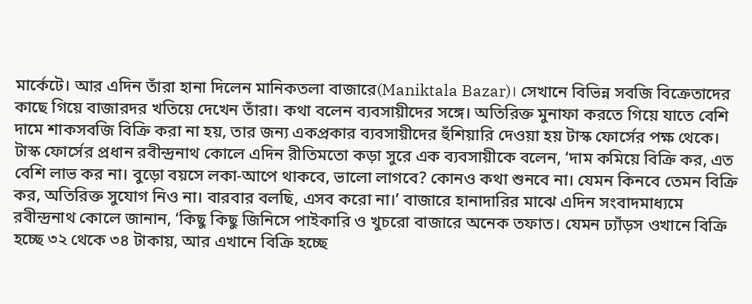মার্কেটে। আর এদিন তাঁরা হানা দিলেন মানিকতলা বাজারে(Maniktala Bazar)। সেখানে বিভিন্ন সবজি বিক্রেতাদের কাছে গিয়ে বাজারদর খতিয়ে দেখেন তাঁরা। কথা বলেন ব্যবসায়ীদের সঙ্গে। অতিরিক্ত মুনাফা করতে গিয়ে যাতে বেশি দামে শাকসবজি বিক্রি করা না হয়, তার জন্য একপ্রকার ব্যবসায়ীদের হুঁশিয়ারি দেওয়া হয় টাস্ক ফোর্সের পক্ষ থেকে।
টাস্ক ফোর্সের প্রধান রবীন্দ্রনাথ কোলে এদিন রীতিমতো কড়া সুরে এক ব্যবসায়ীকে বলেন, ‘দাম কমিয়ে বিক্রি কর, এত বেশি লাভ কর না। বুড়ো বয়সে লকা-আপে থাকবে, ভালো লাগবে? কোনও কথা শুনবে না। যেমন কিনবে তেমন বিক্রি কর, অতিরিক্ত সুযোগ নিও না। বারবার বলছি, এসব করো না।’ বাজারে হানাদারির মাঝে এদিন সংবাদমাধ্যমে রবীন্দ্রনাথ কোলে জানান, ‘কিছু কিছু জিনিসে পাইকারি ও খুচরো বাজারে অনেক তফাত। যেমন ঢ্যাঁড়স ওখানে বিক্রি হচ্ছে ৩২ থেকে ৩৪ টাকায়, আর এখানে বিক্রি হচ্ছে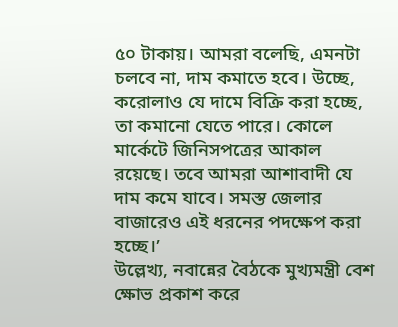৫০ টাকায়। আমরা বলেছি, এমনটা চলবে না, দাম কমাতে হবে। উচ্ছে, করোলাও যে দামে বিক্রি করা হচ্ছে, তা কমানো যেতে পারে। কোলে মার্কেটে জিনিসপত্রের আকাল রয়েছে। তবে আমরা আশাবাদী যে দাম কমে যাবে। সমস্ত জেলার বাজারেও এই ধরনের পদক্ষেপ করা হচ্ছে।’
উল্লেখ্য, নবান্নের বৈঠকে মুখ্যমন্ত্রী বেশ ক্ষোভ প্রকাশ করে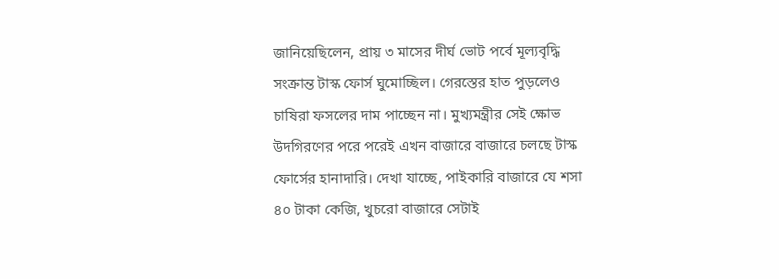জানিয়েছিলেন, প্রায় ৩ মাসের দীর্ঘ ভোট পর্বে মূল্যবৃদ্ধি সংক্রান্ত টাস্ক ফোর্স ঘুমোচ্ছিল। গেরস্তের হাত পুড়লেও চাষিরা ফসলের দাম পাচ্ছেন না। মুখ্যমন্ত্রীর সেই ক্ষোভ উদগিরণের পরে পরেই এখন বাজারে বাজারে চলছে টাস্ক ফোর্সের হানাদারি। দেখা যাচ্ছে, পাইকারি বাজারে যে শসা ৪০ টাকা কেজি, খুচরো বাজারে সেটাই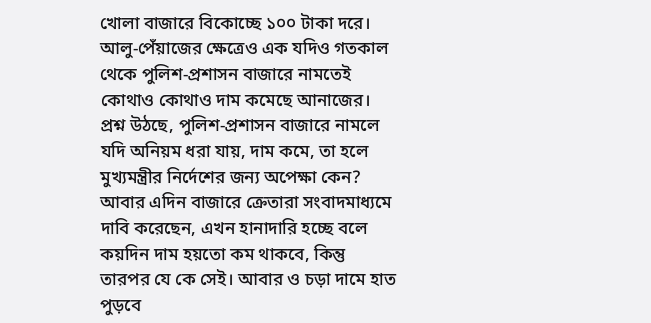খোলা বাজারে বিকোচ্ছে ১০০ টাকা দরে। আলু-পেঁয়াজের ক্ষেত্রেও এক যদিও গতকাল থেকে পুলিশ-প্রশাসন বাজারে নামতেই কোথাও কোথাও দাম কমেছে আনাজের। প্রশ্ন উঠছে, পুলিশ-প্রশাসন বাজারে নামলে যদি অনিয়ম ধরা যায়, দাম কমে, তা হলে মুখ্যমন্ত্রীর নির্দেশের জন্য অপেক্ষা কেন? আবার এদিন বাজারে ক্রেতারা সংবাদমাধ্যমে দাবি করেছেন, এখন হানাদারি হচ্ছে বলে কয়দিন দাম হয়তো কম থাকবে, কিন্তু তারপর যে কে সেই। আবার ও চড়া দামে হাত পুড়বে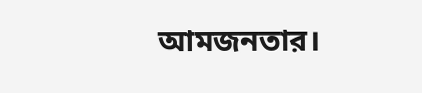আমজনতার।